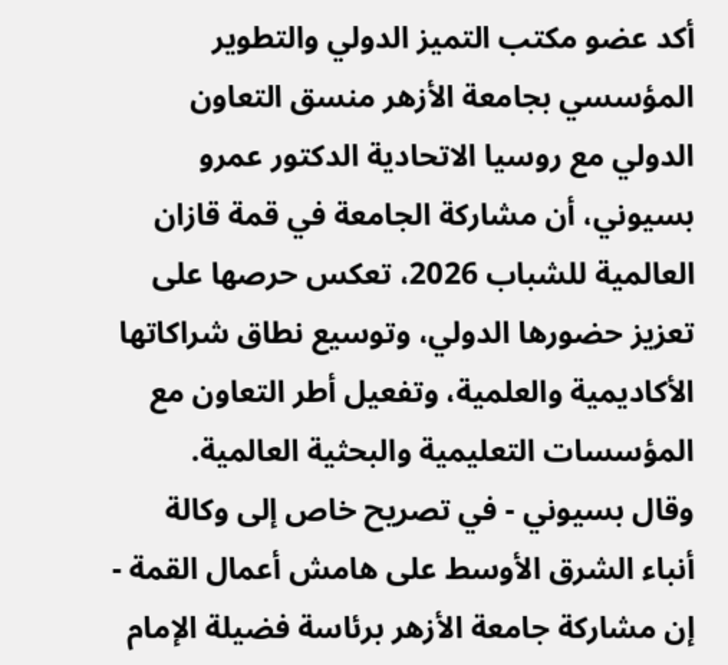أكد عضو مكتب التميز الدولي والتطوير المؤسسي بجامعة الأزهر منسق التعاون الدولي مع روسيا الاتحادية الدكتور عمرو بسيوني، أن مشاركة الجامعة في قمة قازان العالمية للشباب 2026، تعكس حرصها على تعزيز حضورها الدولي، وتوسيع نطاق شراكاتها الأكاديمية والعلمية، وتفعيل أطر التعاون مع المؤسسات التعليمية والبحثية العالمية.
وقال بسيوني - في تصريح خاص إلى وكالة أنباء الشرق الأوسط على هامش أعمال القمة - إن مشاركة جامعة الأزهر برئاسة فضيلة الإمام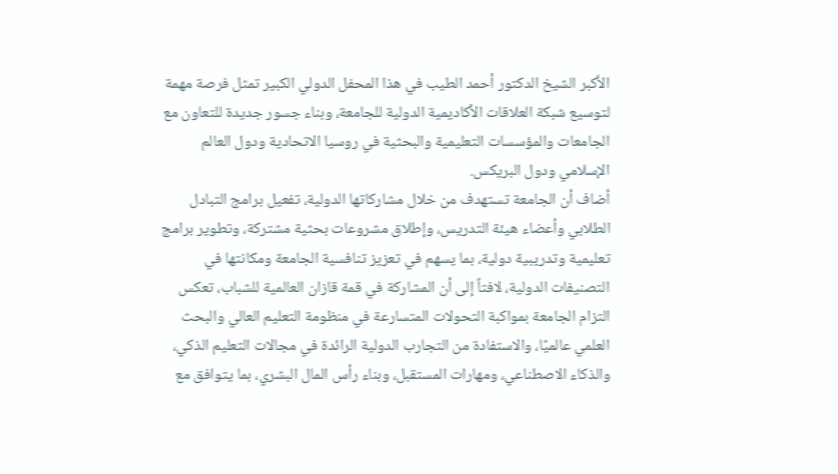الأكبر الشيخ الدكتور أحمد الطيب في هذا المحفل الدولي الكبير تمثل فرصة مهمة لتوسيع شبكة العلاقات الأكاديمية الدولية للجامعة، وبناء جسور جديدة للتعاون مع الجامعات والمؤسسات التعليمية والبحثية في روسيا الاتحادية ودول العالم الإسلامي ودول البريكس.
أضاف أن الجامعة تستهدف من خلال مشاركاتها الدولية، تفعيل برامج التبادل الطلابي وأعضاء هيئة التدريس، وإطلاق مشروعات بحثية مشتركة، وتطوير برامج تعليمية وتدريبية دولية، بما يسهم في تعزيز تنافسية الجامعة ومكانتها في التصنيفات الدولية، لافتاً إلى أن المشاركة في قمة قازان العالمية للشباب، تعكس التزام الجامعة بمواكبة التحولات المتسارعة في منظومة التعليم العالي والبحث العلمي عالميًا، والاستفادة من التجارب الدولية الرائدة في مجالات التعليم الذكي، والذكاء الاصطناعي، ومهارات المستقبل، وبناء رأس المال البشري، بما يتوافق مع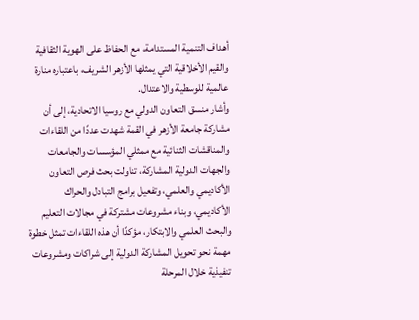أهداف التنمية المستدامة، مع الحفاظ على الهوية الثقافية والقيم الأخلاقية التي يمثلها الأزهر الشريف، باعتباره منارة عالمية للوسطية والاعتدال.
وأشار منسق التعاون الدولي مع روسيا الاتحادية، إلى أن مشاركة جامعة الأزهر في القمة شهدت عددًا من اللقاءات والمناقشات الثنائية مع ممثلي المؤسسات والجامعات والجهات الدولية المشاركة، تناولت بحث فرص التعاون الأكاديمي والعلمي، وتفعيل برامج التبادل والحراك الأكاديمي، وبناء مشروعات مشتركة في مجالات التعليم والبحث العلمي والابتكار، مؤكدًا أن هذه اللقاءات تمثل خطوة مهمة نحو تحويل المشاركة الدولية إلى شراكات ومشروعات تنفيذية خلال المرحلة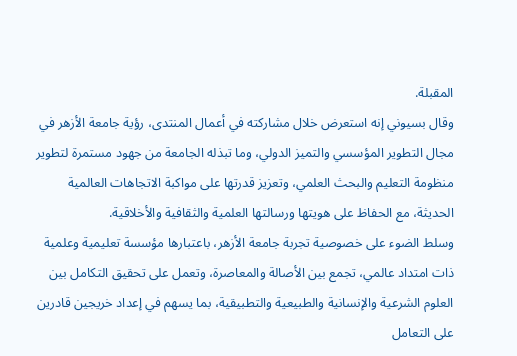المقبلة.
وقال بسيوني إنه استعرض خلال مشاركته في أعمال المنتدى، رؤية جامعة الأزهر في مجال التطوير المؤسسي والتميز الدولي، وما تبذله الجامعة من جهود مستمرة لتطوير منظومة التعليم والبحث العلمي، وتعزيز قدرتها على مواكبة الاتجاهات العالمية الحديثة، مع الحفاظ على هويتها ورسالتها العلمية والثقافية والأخلاقية.
وسلط الضوء على خصوصية تجربة جامعة الأزهر، باعتبارها مؤسسة تعليمية وعلمية ذات امتداد عالمي، تجمع بين الأصالة والمعاصرة، وتعمل على تحقيق التكامل بين العلوم الشرعية والإنسانية والطبيعية والتطبيقية، بما يسهم في إعداد خريجين قادرين على التعامل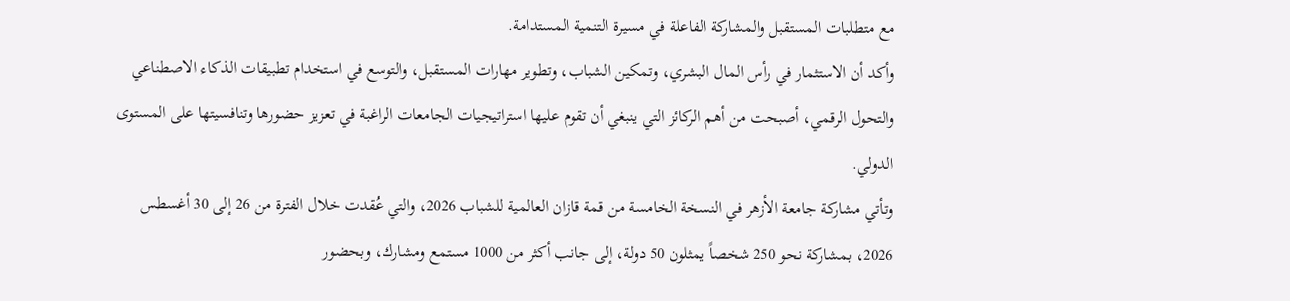مع متطلبات المستقبل والمشاركة الفاعلة في مسيرة التنمية المستدامة.
وأكد أن الاستثمار في رأس المال البشري، وتمكين الشباب، وتطوير مهارات المستقبل، والتوسع في استخدام تطبيقات الذكاء الاصطناعي والتحول الرقمي، أصبحت من أهم الركائز التي ينبغي أن تقوم عليها استراتيجيات الجامعات الراغبة في تعزيز حضورها وتنافسيتها على المستوى الدولي.
وتأتي مشاركة جامعة الأزهر في النسخة الخامسة من قمة قازان العالمية للشباب 2026، والتي عُقدت خلال الفترة من 26 إلى 30 أغسطس 2026، بمشاركة نحو 250 شخصاً يمثلون 50 دولة، إلى جانب أكثر من 1000 مستمع ومشارك، وبحضور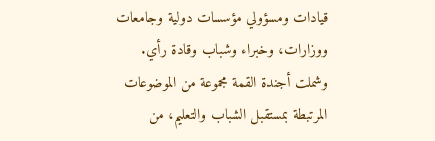قيادات ومسؤولي مؤسسات دولية وجامعات ووزارات، وخبراء وشباب وقادة رأي.
وشملت أجندة القمة مجموعة من الموضوعات المرتبطة بمستقبل الشباب والتعليم، من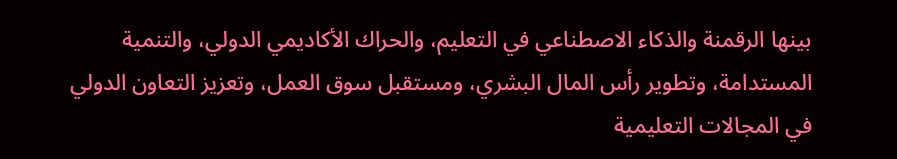بينها الرقمنة والذكاء الاصطناعي في التعليم، والحراك الأكاديمي الدولي، والتنمية المستدامة، وتطوير رأس المال البشري، ومستقبل سوق العمل، وتعزيز التعاون الدولي في المجالات التعليمية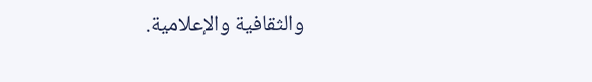والثقافية والإعلامية.